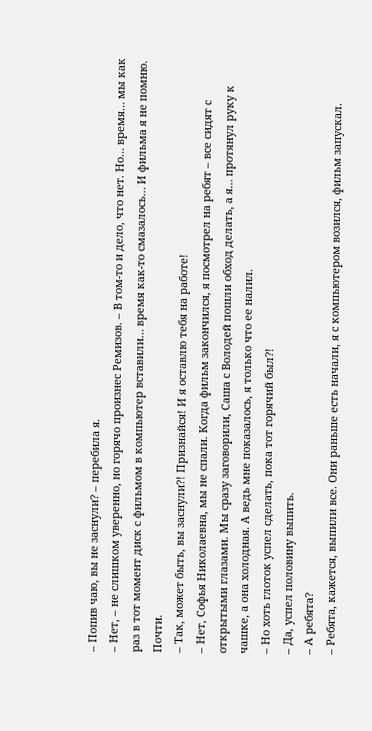– Попив чаю, вы не заснули? – перебила я.
– Нет, – не слишком уверенно, но горячо произнес Ремизов. – В том-то и дело, что нет. Но… время… мы как раз в тот момент диск с фильмом в компьютер вставили… время как-то смазалось… И фильма я не помню. Почти.
– Так, может быть, вы заснули?! Признайся! И я оставлю тебя на работе!
– Нет, Софья Николаевна, мы не спали. Когда фильм закончился, я посмотрел на ребят – все сидят с открытыми глазами. Мы сразу заговорили, Саша с Володей пошли обход делать, а я… протянул руку к чашке, а она холодная. А ведь мне показалось, я только что ее налил.
– Но хоть глоток успел сделать, пока тот горячий был?!
– Да, успел половину выпить.
– А ребята?
– Ребята, кажется, выпили все. Они раньше есть начали, я с компьютером возился, фильм запускал.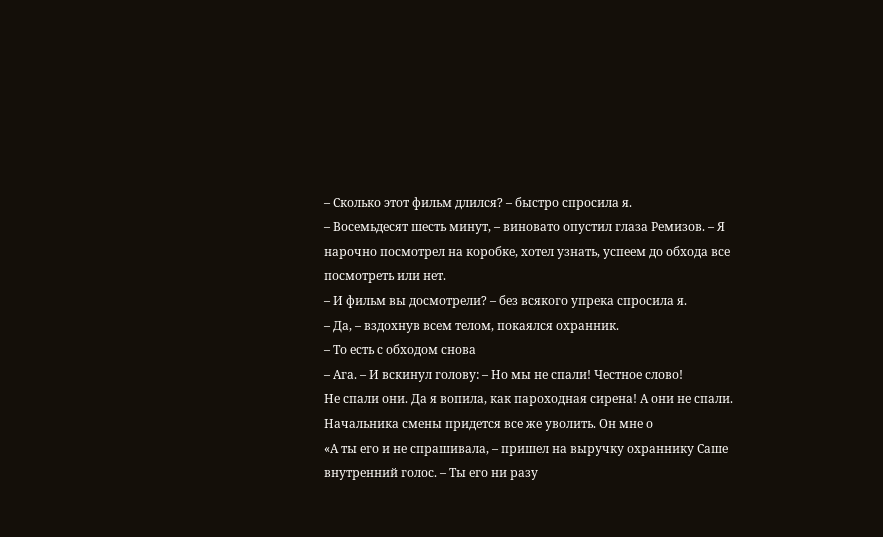– Сколько этот фильм длился? – быстро спросила я.
– Восемьдесят шесть минут, – виновато опустил глаза Ремизов. – Я нарочно посмотрел на коробке, хотел узнать, успеем до обхода все посмотреть или нет.
– И фильм вы досмотрели? – без всякого упрека спросила я.
– Да, – вздохнув всем телом, покаялся охранник.
– То есть с обходом снова
– Ага. – И вскинул голову: – Но мы не спали! Честное слово!
Не спали они. Да я вопила, как пароходная сирена! А они не спали. Начальника смены придется все же уволить. Он мне о
«А ты его и не спрашивала, – пришел на выручку охраннику Саше внутренний голос. – Ты его ни разу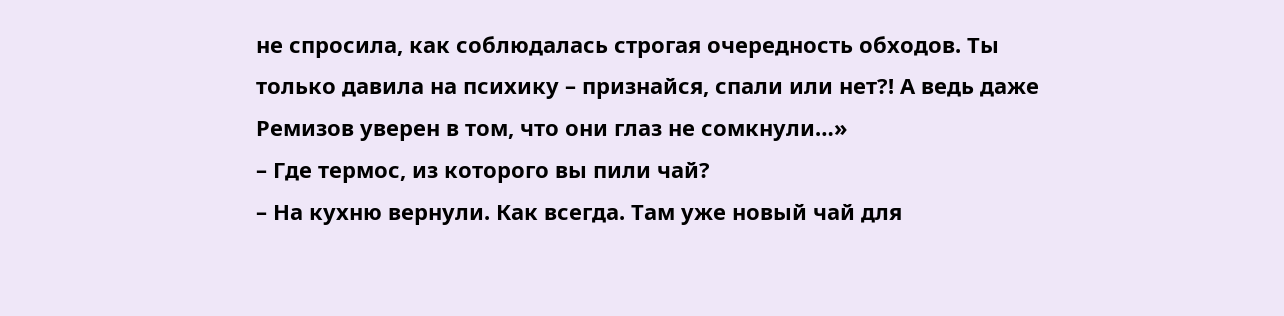не спросила, как соблюдалась строгая очередность обходов. Ты только давила на психику – признайся, спали или нет?! А ведь даже Ремизов уверен в том, что они глаз не сомкнули…»
– Где термос, из которого вы пили чай?
– На кухню вернули. Как всегда. Там уже новый чай для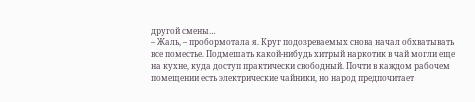другой смены…
– Жаль, – пробормотала я. Круг подозреваемых снова начал обхватывать все поместье. Подмешать какой-нибудь хитрый наркотик в чай могли еще на кухне, куда доступ практически свободный. Почти в каждом рабочем помещении есть электрические чайники, но народ предпочитает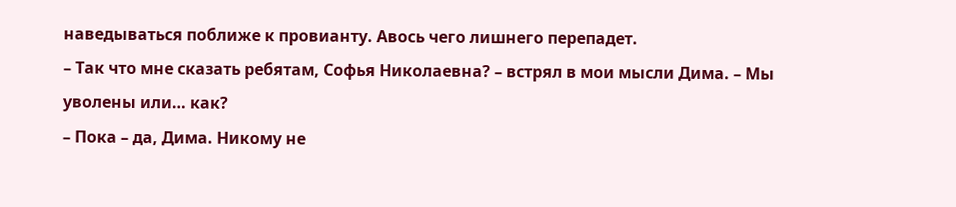наведываться поближе к провианту. Авось чего лишнего перепадет.
– Так что мне сказать ребятам, Софья Николаевна? – встрял в мои мысли Дима. – Мы уволены или… как?
– Пока – да, Дима. Никому не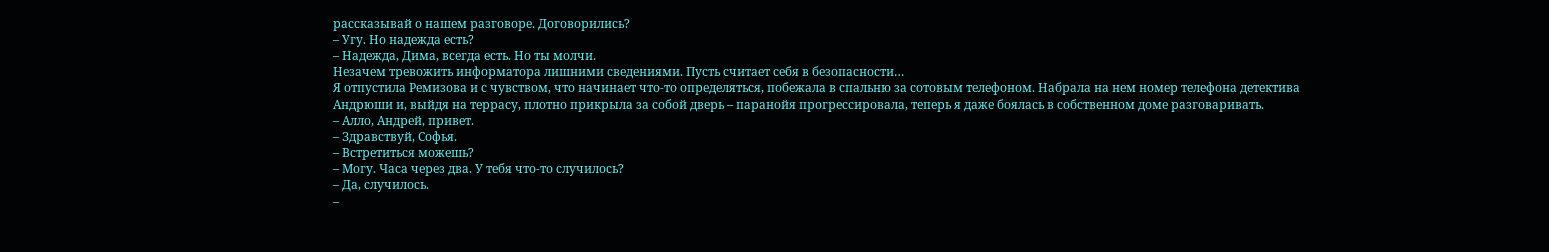рассказывай о нашем разговоре. Договорились?
– Угу. Но надежда есть?
– Надежда, Дима, всегда есть. Но ты молчи.
Незачем тревожить информатора лишними сведениями. Пусть считает себя в безопасности…
Я отпустила Ремизова и с чувством, что начинает что-то определяться, побежала в спальню за сотовым телефоном. Набрала на нем номер телефона детектива Андрюши и, выйдя на террасу, плотно прикрыла за собой дверь – паранойя прогрессировала, теперь я даже боялась в собственном доме разговаривать.
– Алло, Андрей, привет.
– Здравствуй, Софья.
– Встретиться можешь?
– Могу. Часа через два. У тебя что-то случилось?
– Да, случилось.
–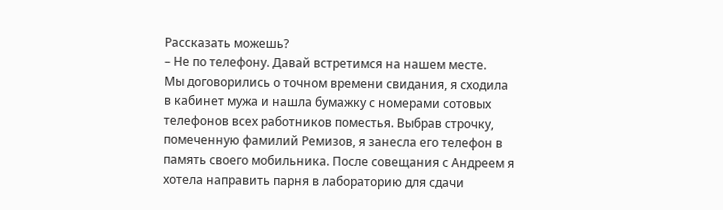Рассказать можешь?
– Не по телефону. Давай встретимся на нашем месте.
Мы договорились о точном времени свидания, я сходила в кабинет мужа и нашла бумажку с номерами сотовых телефонов всех работников поместья. Выбрав строчку, помеченную фамилий Ремизов, я занесла его телефон в память своего мобильника. После совещания с Андреем я хотела направить парня в лабораторию для сдачи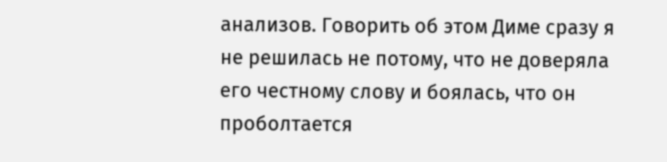анализов. Говорить об этом Диме сразу я не решилась не потому, что не доверяла его честному слову и боялась, что он проболтается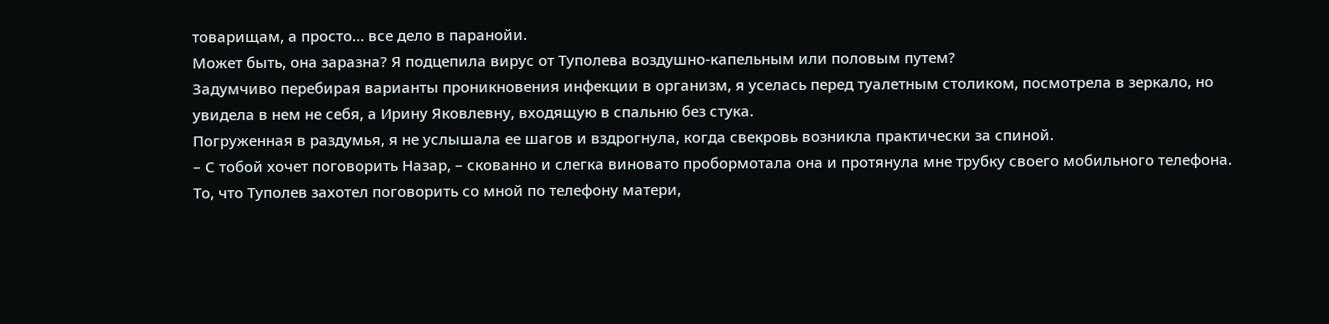товарищам, а просто… все дело в паранойи.
Может быть, она заразна? Я подцепила вирус от Туполева воздушно-капельным или половым путем?
Задумчиво перебирая варианты проникновения инфекции в организм, я уселась перед туалетным столиком, посмотрела в зеркало, но увидела в нем не себя, а Ирину Яковлевну, входящую в спальню без стука.
Погруженная в раздумья, я не услышала ее шагов и вздрогнула, когда свекровь возникла практически за спиной.
– С тобой хочет поговорить Назар, – скованно и слегка виновато пробормотала она и протянула мне трубку своего мобильного телефона.
То, что Туполев захотел поговорить со мной по телефону матери,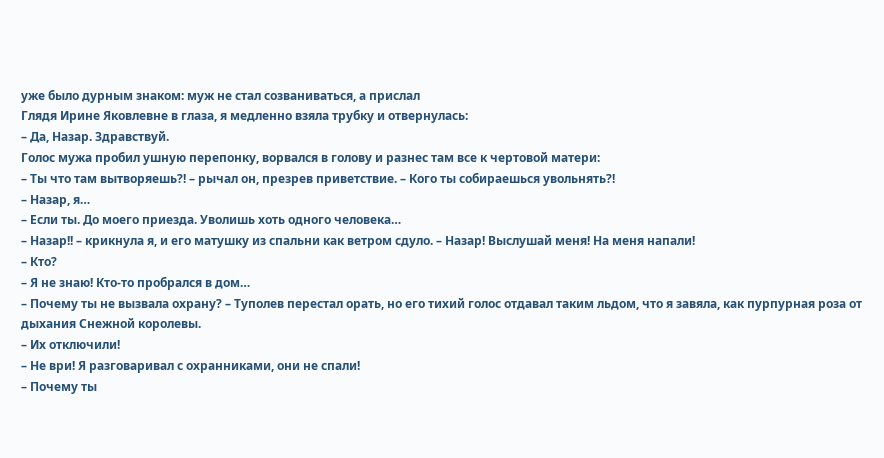уже было дурным знаком: муж не стал созваниваться, а прислал
Глядя Ирине Яковлевне в глаза, я медленно взяла трубку и отвернулась:
– Да, Назар. Здравствуй.
Голос мужа пробил ушную перепонку, ворвался в голову и разнес там все к чертовой матери:
– Ты что там вытворяешь?! – рычал он, презрев приветствие. – Кого ты собираешься увольнять?!
– Назар, я…
– Если ты. До моего приезда. Уволишь хоть одного человека…
– Назар!! – крикнула я, и его матушку из спальни как ветром сдуло. – Назар! Выслушай меня! На меня напали!
– Кто?
– Я не знаю! Кто-то пробрался в дом…
– Почему ты не вызвала охрану? – Туполев перестал орать, но его тихий голос отдавал таким льдом, что я завяла, как пурпурная роза от дыхания Снежной королевы.
– Их отключили!
– Не ври! Я разговаривал с охранниками, они не спали!
– Почему ты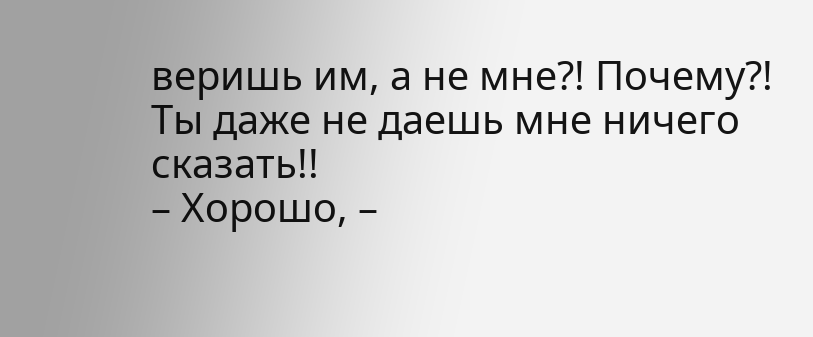веришь им, а не мне?! Почему?! Ты даже не даешь мне ничего сказать!!
– Хорошо, –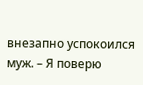внезапно успокоился муж. – Я поверю